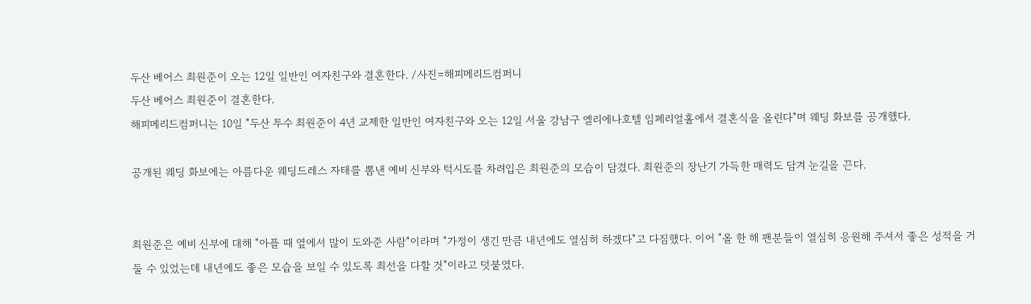두산 베어스 최원준이 오는 12일 일반인 여자친구와 결혼한다. /사진=해피메리드컴퍼니
두산 베어스 최원준이 결혼한다.
해피메리드컴퍼니는 10일 "두산 투수 최원준이 4년 교제한 일반인 여자친구와 오는 12일 서울 강남구 엘리에나호텔 임페리얼홀에서 결혼식을 올린다"며 웨딩 화보를 공개했다.

공개된 웨딩 화보에는 아름다운 웨딩드레스 자태를 뽐낸 예비 신부와 턱시도를 차려입은 최원준의 모습이 담겼다. 최원준의 장난기 가득한 매력도 담겨 눈길을 끈다.


최원준은 예비 신부에 대해 "아플 때 옆에서 많이 도와준 사람"이라며 "가정이 생긴 만큼 내년에도 열심히 하겠다"고 다짐했다. 이어 "올 한 해 팬분들이 열심히 응원해 주셔서 좋은 성적을 거둘 수 있었는데 내년에도 좋은 모습을 보일 수 있도록 최선을 다할 것"이라고 덧붙였다.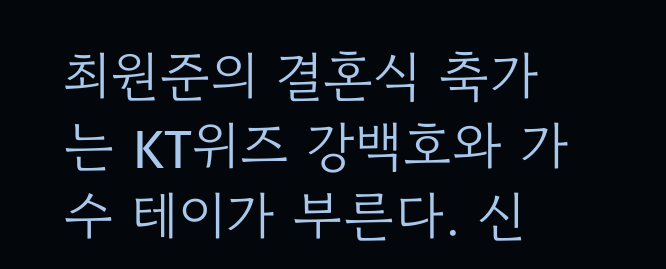최원준의 결혼식 축가는 KT위즈 강백호와 가수 테이가 부른다. 신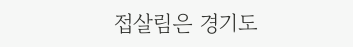접살림은 경기도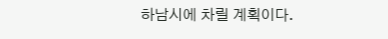하남시에 차릴 계획이다.